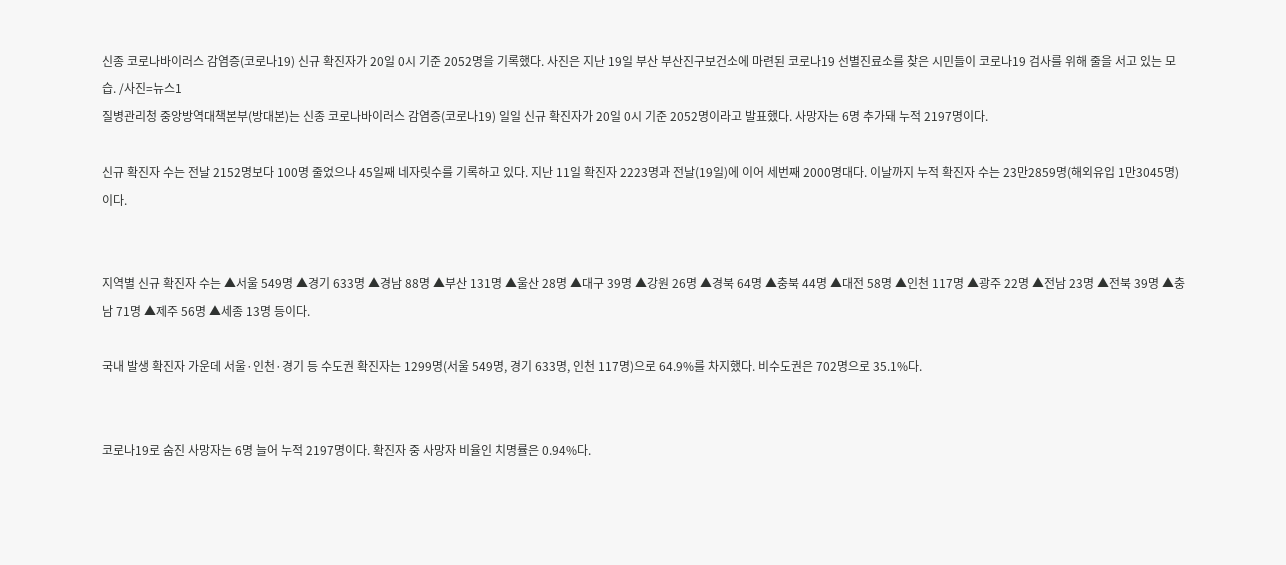신종 코로나바이러스 감염증(코로나19) 신규 확진자가 20일 0시 기준 2052명을 기록했다. 사진은 지난 19일 부산 부산진구보건소에 마련된 코로나19 선별진료소를 찾은 시민들이 코로나19 검사를 위해 줄을 서고 있는 모습. /사진=뉴스1
질병관리청 중앙방역대책본부(방대본)는 신종 코로나바이러스 감염증(코로나19) 일일 신규 확진자가 20일 0시 기준 2052명이라고 발표했다. 사망자는 6명 추가돼 누적 2197명이다.

신규 확진자 수는 전날 2152명보다 100명 줄었으나 45일째 네자릿수를 기록하고 있다. 지난 11일 확진자 2223명과 전날(19일)에 이어 세번째 2000명대다. 이날까지 누적 확진자 수는 23만2859명(해외유입 1만3045명)이다.


지역별 신규 확진자 수는 ▲서울 549명 ▲경기 633명 ▲경남 88명 ▲부산 131명 ▲울산 28명 ▲대구 39명 ▲강원 26명 ▲경북 64명 ▲충북 44명 ▲대전 58명 ▲인천 117명 ▲광주 22명 ▲전남 23명 ▲전북 39명 ▲충남 71명 ▲제주 56명 ▲세종 13명 등이다.

국내 발생 확진자 가운데 서울·인천·경기 등 수도권 확진자는 1299명(서울 549명, 경기 633명, 인천 117명)으로 64.9%를 차지했다. 비수도권은 702명으로 35.1%다.


코로나19로 숨진 사망자는 6명 늘어 누적 2197명이다. 확진자 중 사망자 비율인 치명률은 0.94%다.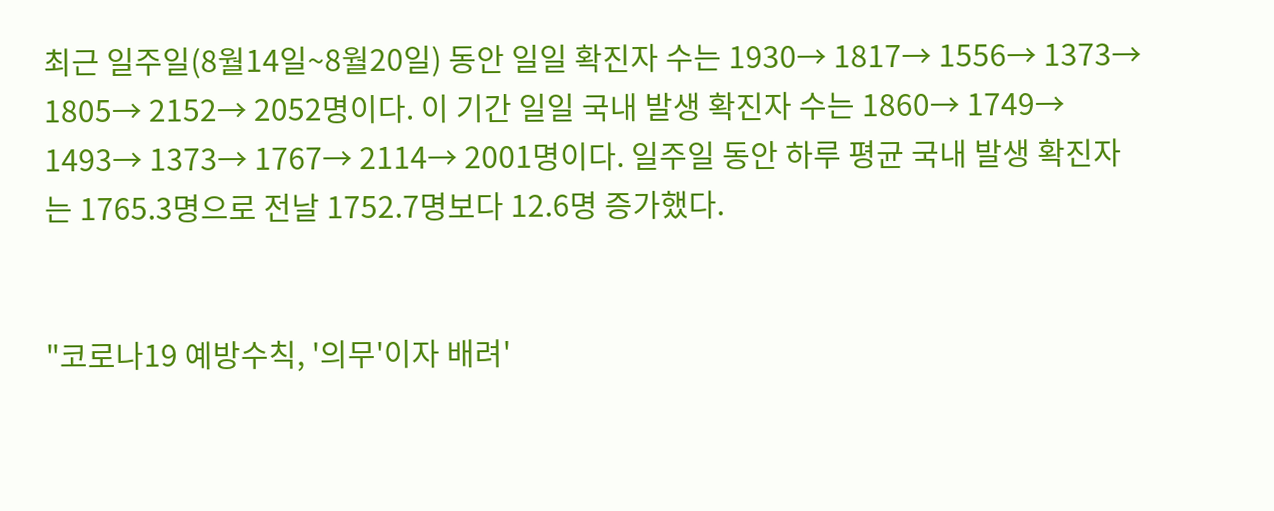최근 일주일(8월14일~8월20일) 동안 일일 확진자 수는 1930→ 1817→ 1556→ 1373→ 1805→ 2152→ 2052명이다. 이 기간 일일 국내 발생 확진자 수는 1860→ 1749→ 1493→ 1373→ 1767→ 2114→ 2001명이다. 일주일 동안 하루 평균 국내 발생 확진자는 1765.3명으로 전날 1752.7명보다 12.6명 증가했다.


"코로나19 예방수칙, '의무'이자 배려'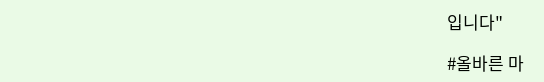입니다"

#올바른 마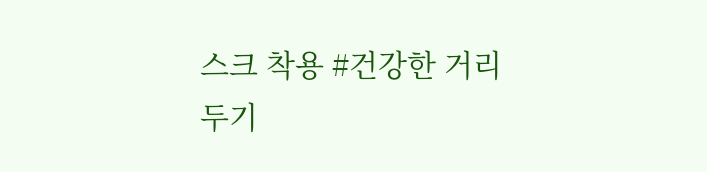스크 착용 #건강한 거리두기